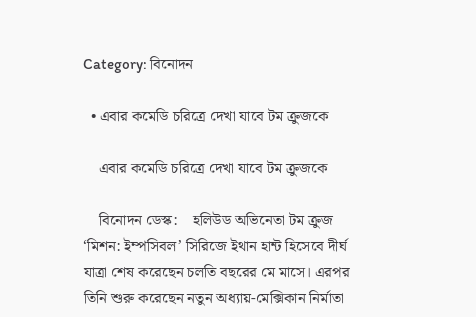Category: বিনোদন

  • এবার কমেডি চরিত্রে দেখা যাবে টম ক্রুজকে

    এবার কমেডি চরিত্রে দেখা যাবে টম ক্রুজকে

    বিনোদন ডেস্ক:    হলিউড অভিনেতা টম ক্রুজ ‘মিশন: ইম্পসিবল’ সিরিজে ইথান হান্ট হিসেবে দীর্ঘ যাত্রা শেষ করেছেন চলতি বছরের মে মাসে। এরপর তিনি শুরু করেছেন নতুন অধ্যায়-মেক্সিকান নির্মাতা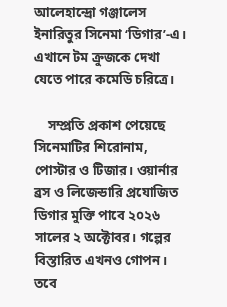আলেহান্দ্রো গঞ্জালেস ইনারিতুর সিনেমা ‘ডিগার’-এ। এখানে টম ক্রুজকে দেখা যেতে পারে কমেডি চরিত্রে।

    সম্প্রতি প্রকাশ পেয়েছে সিনেমাটির শিরোনাম, পোস্টার ও টিজার। ওয়ার্নার ব্রস ও লিজেন্ডারি প্রযোজিত ডিগার মুক্তি পাবে ২০২৬ সালের ২ অক্টোবর। গল্পের বিস্তারিত এখনও গোপন। তবে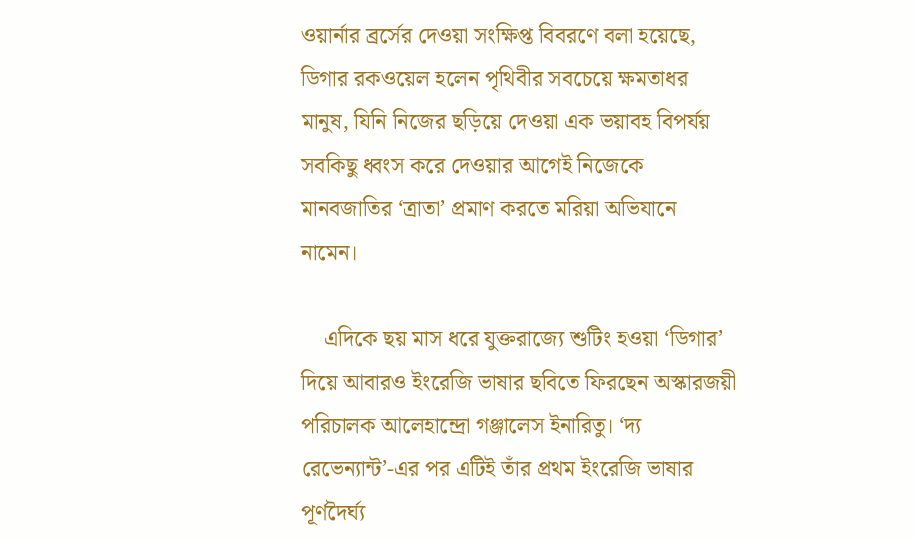ওয়ার্নার ব্রর্সের দেওয়া সংক্ষিপ্ত বিবরণে বলা হয়েছে, ডিগার রকওয়েল হলেন পৃথিবীর সবচেয়ে ক্ষমতাধর মানুষ, যিনি নিজের ছড়িয়ে দেওয়া এক ভয়াবহ বিপর্যয় সবকিছু ধ্বংস করে দেওয়ার আগেই নিজেকে মানবজাতির ‘ত্রাতা’ প্রমাণ করতে মরিয়া অভিযানে নামেন।

    এদিকে ছয় মাস ধরে যুক্তরাজ্যে শুটিং হওয়া ‘ডিগার’ দিয়ে আবারও ইংরেজি ভাষার ছবিতে ফিরছেন অস্কারজয়ী পরিচালক আলেহান্দ্রো গঞ্জালেস ইনারিতু। ‘দ্য রেভেন্যান্ট’-এর পর এটিই তাঁর প্রথম ইংরেজি ভাষার পূর্ণদৈর্ঘ্য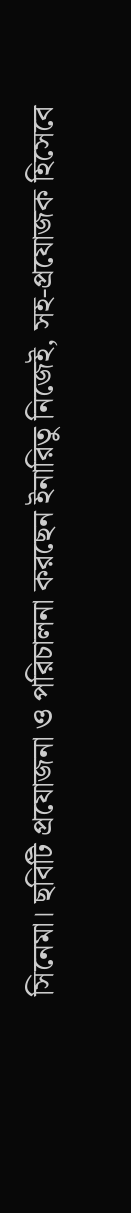সিনেমা। ছবিটি প্রযোজনা ও পরিচালনা করছেন ইনারিতু নিজেই, সহ-প্রযোজক হিসেবে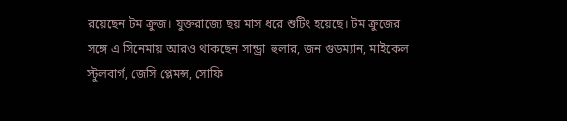রয়েছেন টম ক্রুজ। যুক্তরাজ্যে ছয় মাস ধরে শুটিং হয়েছে। টম ক্রুজের সঙ্গে এ সিনেমায় আরও থাকছেন সান্ড্রা  হুলার, জন গুডম্যান, মাইকেল স্টুলবার্গ, জেসি প্লেমন্স, সোফি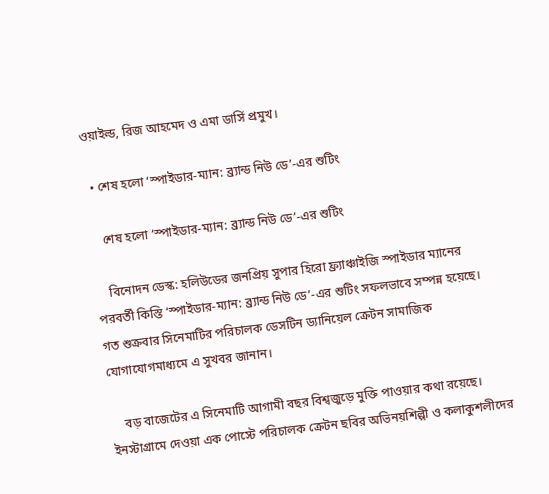ওয়াইল্ড, রিজ আহমেদ ও এমা ডার্সি প্রমুখ।

  • শেষ হলো ‘স্পাইডার-ম্যান: ব্র্যান্ড নিউ ডে’-এর শুটিং

    শেষ হলো ‘স্পাইডার-ম্যান: ব্র্যান্ড নিউ ডে’-এর শুটিং

    বিনোদন ডেস্ক: হলিউডের জনপ্রিয় সুপার হিরো ফ্র্যাঞ্চাইজি স্পাইডার ম্যানের পরবর্তী কিস্তি ‘স্পাইডার-ম্যান: ব্র্যান্ড নিউ ডে’-এর শুটিং সফলভাবে সম্পন্ন হয়েছে। গত শুক্রবার সিনেমাটির পরিচালক ডেসটিন ড্যানিয়েল ক্রেটন সামাজিক যোগাযোগমাধ্যমে এ সুখবর জানান।

    বড় বাজেটের এ সিনেমাটি আগামী বছর বিশ্বজুড়ে মুক্তি পাওয়ার কথা রয়েছে। ইনস্টাগ্রামে দেওয়া এক পোস্টে পরিচালক ক্রেটন ছবির অভিনয়শিল্পী ও কলাকুশলীদের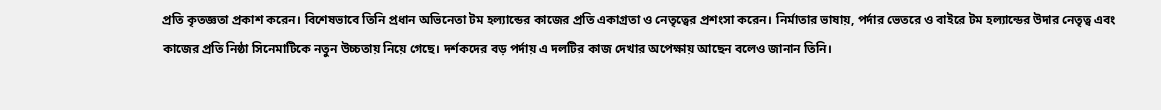প্রতি কৃতজ্ঞতা প্রকাশ করেন। বিশেষভাবে তিনি প্রধান অভিনেতা টম হল্যান্ডের কাজের প্রতি একাগ্রতা ও নেতৃত্বের প্রশংসা করেন। নির্মাতার ভাষায়, পর্দার ভেতরে ও বাইরে টম হল্যান্ডের উদার নেতৃত্ব এবং কাজের প্রতি নিষ্ঠা সিনেমাটিকে নতুন উচ্চতায় নিয়ে গেছে। দর্শকদের বড় পর্দায় এ দলটির কাজ দেখার অপেক্ষায় আছেন বলেও জানান তিনি।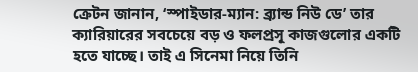ক্রেটন জানান, ‘স্পাইডার-ম্যান: ব্র্যান্ড নিউ ডে’ তার ক্যারিয়ারের সবচেয়ে বড় ও ফলপ্রসূ কাজগুলোর একটি হতে যাচ্ছে। তাই এ সিনেমা নিয়ে তিনি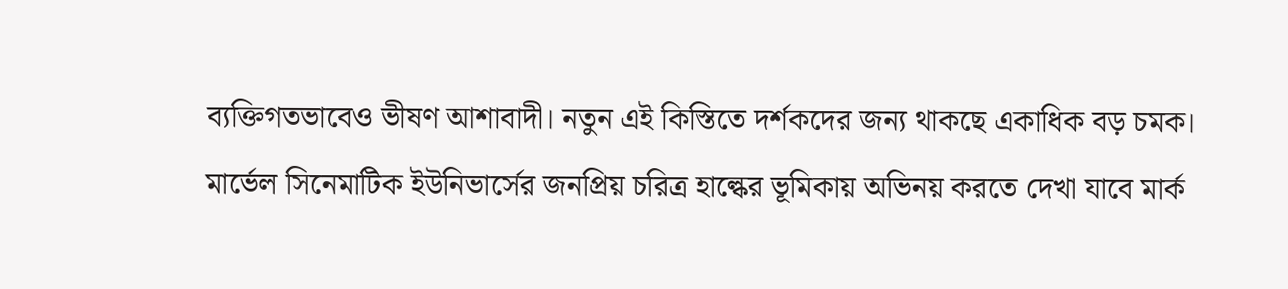ব্যক্তিগতভাবেও ভীষণ আশাবাদী। নতুন এই কিস্তিতে দর্শকদের জন্য থাকছে একাধিক বড় চমক। মার্ভেল সিনেমাটিক ইউনিভার্সের জনপ্রিয় চরিত্র হাল্কের ভূমিকায় অভিনয় করতে দেখা যাবে মার্ক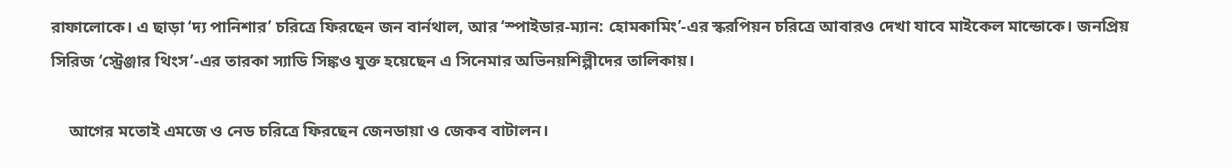রাফালোকে। এ ছাড়া ‘দ্য পানিশার’ চরিত্রে ফিরছেন জন বার্নথাল, আর ‘স্পাইডার-ম্যান: হোমকামিং’-এর স্করপিয়ন চরিত্রে আবারও দেখা যাবে মাইকেল মান্ডোকে। জনপ্রিয় সিরিজ ‘স্ট্রেঞ্জার থিংস’-এর তারকা স্যাডি সিঙ্কও যুক্ত হয়েছেন এ সিনেমার অভিনয়শিল্পীদের তালিকায়।

    আগের মতোই এমজে ও নেড চরিত্রে ফিরছেন জেনডায়া ও জেকব বাটালন।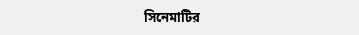সিনেমাটির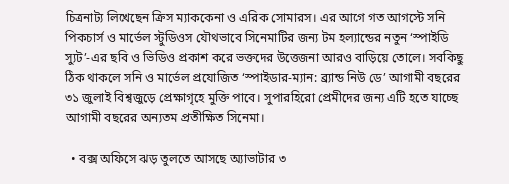চিত্রনাট্য লিখেছেন ক্রিস ম্যাককেনা ও এরিক সোমারস। এর আগে গত আগস্টে সনি পিকচার্স ও মার্ভেল স্টুডিওস যৌথভাবে সিনেমাটির জন্য টম হল্যান্ডের নতুন ‘স্পাইডি স্যুট’-এর ছবি ও ভিডিও প্রকাশ করে ভক্তদের উত্তেজনা আরও বাড়িয়ে তোলে। সবকিছু ঠিক থাকলে সনি ও মার্ভেল প্রযোজিত ‘স্পাইডার-ম্যান: ব্র্যান্ড নিউ ডে’ আগামী বছরের ৩১ জুলাই বিশ্বজুড়ে প্রেক্ষাগৃহে মুক্তি পাবে। সুপারহিরো প্রেমীদের জন্য এটি হতে যাচ্ছে আগামী বছরের অন্যতম প্রতীক্ষিত সিনেমা।

  • বক্স অফিসে ঝড় তুলতে আসছে অ্যাভাটার ৩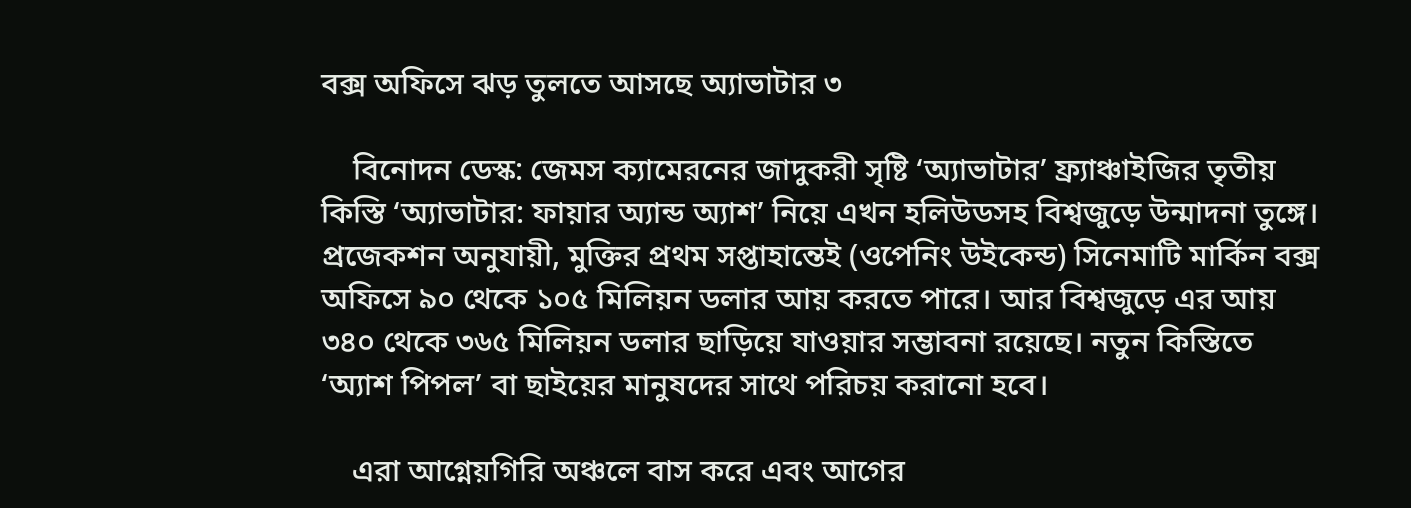বক্স অফিসে ঝড় তুলতে আসছে অ্যাভাটার ৩

    বিনোদন ডেস্ক: জেমস ক্যামেরনের জাদুকরী সৃষ্টি ‘অ্যাভাটার’ ফ্র্যাঞ্চাইজির তৃতীয় কিস্তি ‘অ্যাভাটার: ফায়ার অ্যান্ড অ্যাশ’ নিয়ে এখন হলিউডসহ বিশ্বজুড়ে উন্মাদনা তুঙ্গে। প্রজেকশন অনুযায়ী, মুক্তির প্রথম সপ্তাহান্তেই (ওপেনিং উইকেন্ড) সিনেমাটি মার্কিন বক্স অফিসে ৯০ থেকে ১০৫ মিলিয়ন ডলার আয় করতে পারে। আর বিশ্বজুড়ে এর আয় ৩৪০ থেকে ৩৬৫ মিলিয়ন ডলার ছাড়িয়ে যাওয়ার সম্ভাবনা রয়েছে। নতুন কিস্তিতে ‘অ্যাশ পিপল’ বা ছাইয়ের মানুষদের সাথে পরিচয় করানো হবে।

    এরা আগ্নেয়গিরি অঞ্চলে বাস করে এবং আগের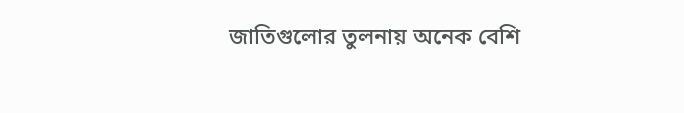জাতিগুলোর তুলনায় অনেক বেশি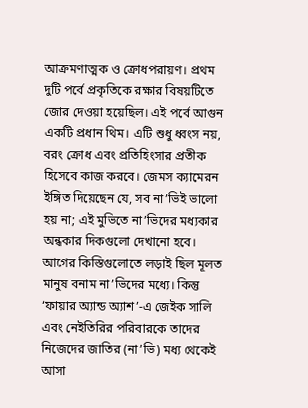আক্রমণাত্মক ও ক্রোধপরায়ণ। প্রথম দুটি পর্বে প্রকৃতিকে রক্ষার বিষয়টিতে জোর দেওয়া হয়েছিল। এই পর্বে আগুন একটি প্রধান থিম। এটি শুধু ধ্বংস নয়, বরং ক্রোধ এবং প্রতিহিংসার প্রতীক হিসেবে কাজ করবে। জেমস ক্যামেরন ইঙ্গিত দিয়েছেন যে, সব না’ভিই ভালো হয় না; এই মুভিতে না’ভিদের মধ্যকার অন্ধকার দিকগুলো দেখানো হবে। আগের কিস্তিগুলোতে লড়াই ছিল মূলত মানুষ বনাম না’ভিদের মধ্যে। কিন্তু ‘ফায়ার অ্যান্ড অ্যাশ’-এ জেইক সালি এবং নেইতিরির পরিবারকে তাদের নিজেদের জাতির (না’ভি) মধ্য থেকেই আসা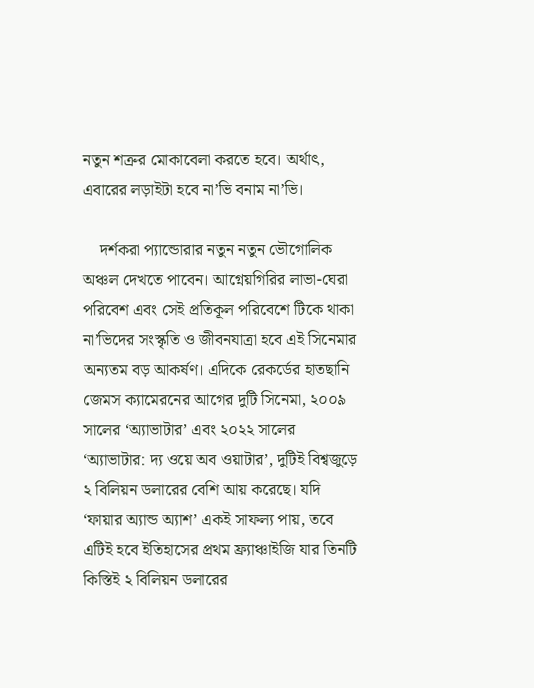নতুন শত্রুর মোকাবেলা করতে হবে। অর্থাৎ, এবারের লড়াইটা হবে না’ভি বনাম না’ভি।

    দর্শকরা প্যান্ডোরার নতুন নতুন ভৌগোলিক অঞ্চল দেখতে পাবেন। আগ্নেয়গিরির লাভা-ঘেরা পরিবেশ এবং সেই প্রতিকূল পরিবেশে টিকে থাকা না’ভিদের সংস্কৃতি ও জীবনযাত্রা হবে এই সিনেমার অন্যতম বড় আকর্ষণ। এদিকে রেকর্ডের হাতছানি জেমস ক্যামেরনের আগের দুটি সিনেমা, ২০০৯ সালের ‘অ্যাভাটার’ এবং ২০২২ সালের ‘অ্যাভাটার: দ্য ওয়ে অব ওয়াটার’, দুটিই বিশ্বজুড়ে ২ বিলিয়ন ডলারের বেশি আয় করেছে। যদি ‘ফায়ার অ্যান্ড অ্যাশ’ একই সাফল্য পায়, তবে এটিই হবে ইতিহাসের প্রথম ফ্র্যাঞ্চাইজি যার তিনটি কিস্তিই ২ বিলিয়ন ডলারের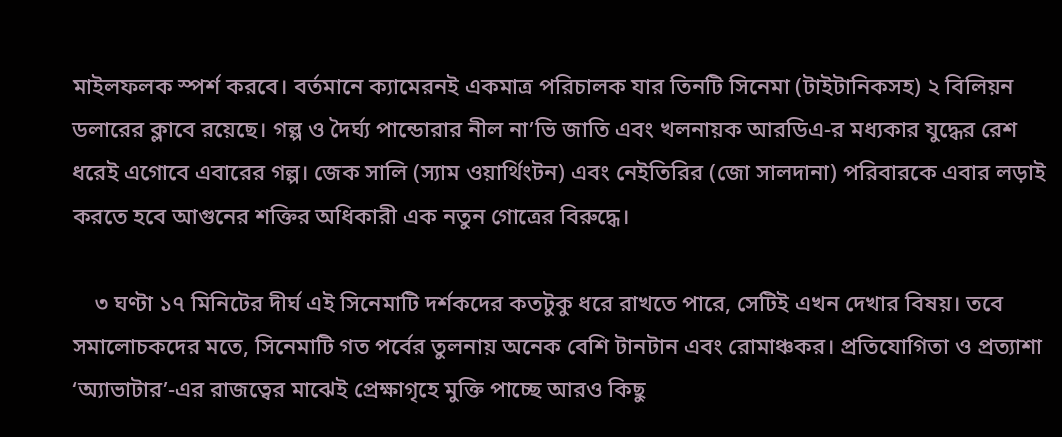মাইলফলক স্পর্শ করবে। বর্তমানে ক্যামেরনই একমাত্র পরিচালক যার তিনটি সিনেমা (টাইটানিকসহ) ২ বিলিয়ন ডলারের ক্লাবে রয়েছে। গল্প ও দৈর্ঘ্য পান্ডোরার নীল না’ভি জাতি এবং খলনায়ক আরডিএ-র মধ্যকার যুদ্ধের রেশ ধরেই এগোবে এবারের গল্প। জেক সালি (স্যাম ওয়ার্থিংটন) এবং নেইতিরির (জো সালদানা) পরিবারকে এবার লড়াই করতে হবে আগুনের শক্তির অধিকারী এক নতুন গোত্রের বিরুদ্ধে।

    ৩ ঘণ্টা ১৭ মিনিটের দীর্ঘ এই সিনেমাটি দর্শকদের কতটুকু ধরে রাখতে পারে, সেটিই এখন দেখার বিষয়। তবে সমালোচকদের মতে, সিনেমাটি গত পর্বের তুলনায় অনেক বেশি টানটান এবং রোমাঞ্চকর। প্রতিযোগিতা ও প্রত্যাশা ‘অ্যাভাটার’-এর রাজত্বের মাঝেই প্রেক্ষাগৃহে মুক্তি পাচ্ছে আরও কিছু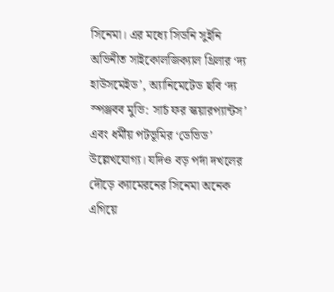সিনেমা। এর মধ্যে সিডনি সুইনি অভিনীত সাইকোলজিক্যাল থ্রিলার ‘দ্য হাউসমেইড’, অ্যানিমেটেড ছবি ‘দ্য স্পঞ্জবব মুভি: সার্চ ফর স্কয়ারপ্যান্টস’ এবং ধর্মীয় পটভূমির ‘ডেভিড’ উল্লেখযোগ্য। যদিও বড় পর্দা দখলের দৌড়ে ক্যামেরনের সিনেমা অনেক এগিয়ে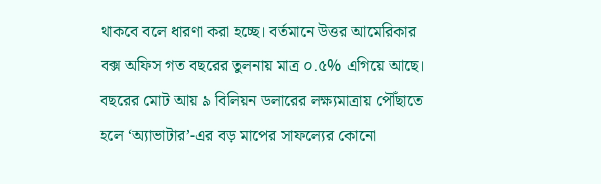থাকবে বলে ধারণা করা হচ্ছে। বর্তমানে উত্তর আমেরিকার বক্স অফিস গত বছরের তুলনায় মাত্র ০.৫% এগিয়ে আছে। বছরের মোট আয় ৯ বিলিয়ন ডলারের লক্ষ্যমাত্রায় পৌঁছাতে হলে ‘অ্যাভাটার’-এর বড় মাপের সাফল্যের কোনো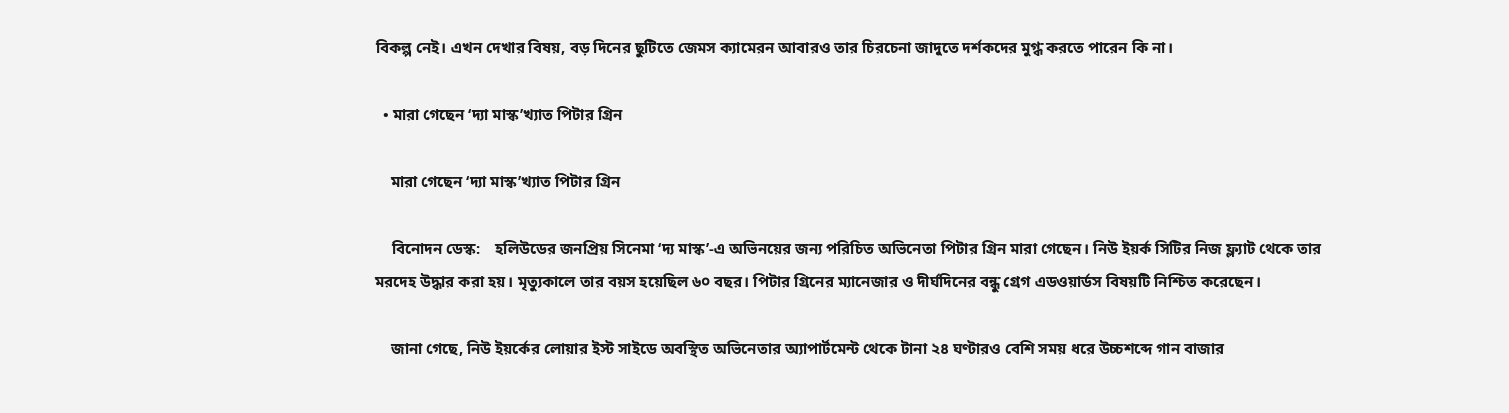বিকল্প নেই। এখন দেখার বিষয়, বড় দিনের ছুটিতে জেমস ক্যামেরন আবারও তার চিরচেনা জাদুতে দর্শকদের মুগ্ধ করতে পারেন কি না।

  • মারা গেছেন ‘দ্যা মাস্ক’খ্যাত পিটার গ্রিন

    মারা গেছেন ‘দ্যা মাস্ক’খ্যাত পিটার গ্রিন

    বিনোদন ডেস্ক:    হলিউডের জনপ্রিয় সিনেমা ‘দ্য মাস্ক’-এ অভিনয়ের জন্য পরিচিত অভিনেতা পিটার গ্রিন মারা গেছেন। নিউ ইয়র্ক সিটির নিজ ফ্ল্যাট থেকে তার মরদেহ উদ্ধার করা হয়। মৃত্যুকালে তার বয়স হয়েছিল ৬০ বছর। পিটার গ্রিনের ম্যানেজার ও দীর্ঘদিনের বন্ধু গ্রেগ এডওয়ার্ডস বিষয়টি নিশ্চিত করেছেন।

    জানা গেছে, নিউ ইয়র্কের লোয়ার ইস্ট সাইডে অবস্থিত অভিনেতার অ্যাপার্টমেন্ট থেকে টানা ২৪ ঘণ্টারও বেশি সময় ধরে উচ্চশব্দে গান বাজার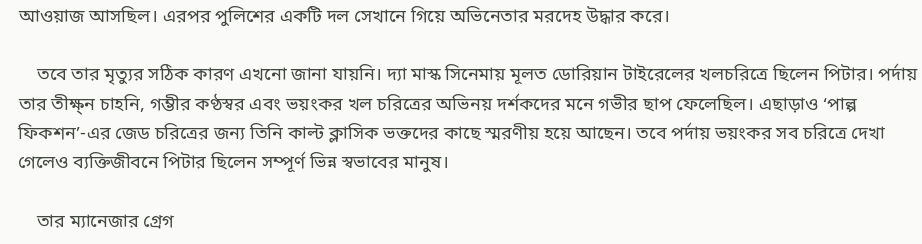আওয়াজ আসছিল। এরপর পুলিশের একটি দল সেখানে গিয়ে অভিনেতার মরদেহ উদ্ধার করে।

    তবে তার মৃত্যুর সঠিক কারণ এখনো জানা যায়নি। দ্যা মাস্ক সিনেমায় মূলত ডোরিয়ান টাইরেলের খলচরিত্রে ছিলেন পিটার। পর্দায় তার তীক্ষ্ন চাহনি, গম্ভীর কণ্ঠস্বর এবং ভয়ংকর খল চরিত্রের অভিনয় দর্শকদের মনে গভীর ছাপ ফেলেছিল। এছাড়াও ‘পাল্প ফিকশন’-এর জেড চরিত্রের জন্য তিনি কাল্ট ক্লাসিক ভক্তদের কাছে স্মরণীয় হয়ে আছেন। তবে পর্দায় ভয়ংকর সব চরিত্রে দেখা গেলেও ব্যক্তিজীবনে পিটার ছিলেন সম্পূর্ণ ভিন্ন স্বভাবের মানুষ।

    তার ম্যানেজার গ্রেগ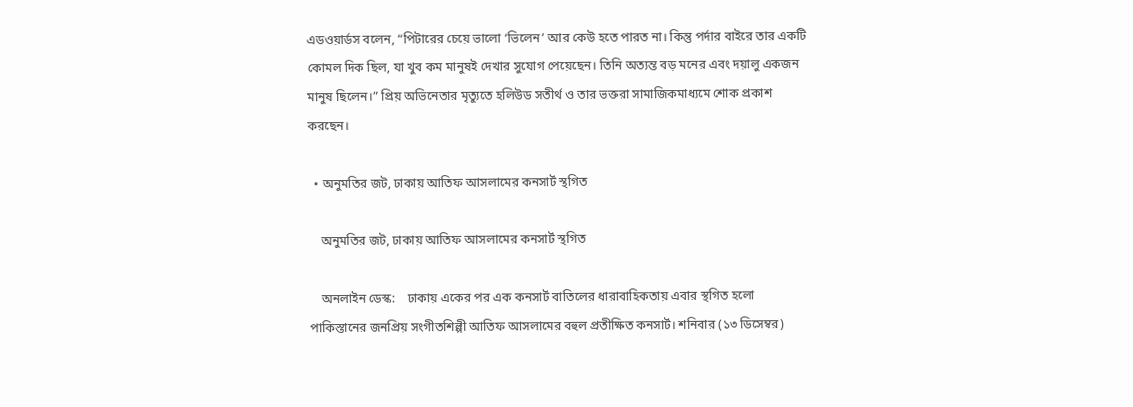এডওয়ার্ডস বলেন, “পিটারের চেয়ে ভালো ‘ভিলেন’ আর কেউ হতে পারত না। কিন্তু পর্দার বাইরে তার একটি কোমল দিক ছিল, যা খুব কম মানুষই দেখার সুযোগ পেয়েছেন। তিনি অত্যন্ত বড় মনের এবং দয়ালু একজন মানুষ ছিলেন।” প্রিয় অভিনেতার মৃত্যুতে হলিউড সতীর্থ ও তার ভক্তরা সামাজিকমাধ্যমে শোক প্রকাশ করছেন।

  • অনুমতির জট, ঢাকায় আতিফ আসলামের কনসার্ট স্থগিত

    অনুমতির জট, ঢাকায় আতিফ আসলামের কনসার্ট স্থগিত

    অনলাইন ডেস্ক:    ঢাকায় একের পর এক কনসার্ট বাতিলের ধারাবাহিকতায় এবার স্থগিত হলো পাকিস্তানের জনপ্রিয় সংগীতশিল্পী আতিফ আসলামের বহুল প্রতীক্ষিত কনসার্ট। শনিবার (১৩ ডিসেম্বর)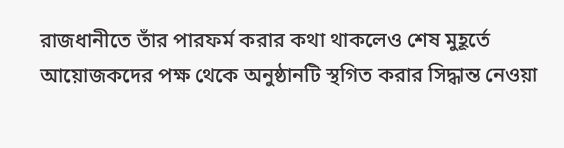রাজধানীতে তাঁর পারফর্ম করার কথা থাকলেও শেষ মুহূর্তে আয়োজকদের পক্ষ থেকে অনুষ্ঠানটি স্থগিত করার সিদ্ধান্ত নেওয়া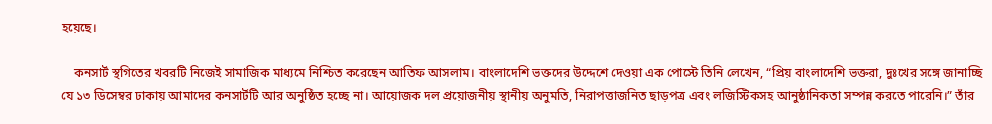হয়েছে।

    কনসার্ট স্থগিতের খবরটি নিজেই সামাজিক মাধ্যমে নিশ্চিত করেছেন আতিফ আসলাম। বাংলাদেশি ভক্তদের উদ্দেশে দেওয়া এক পোস্টে তিনি লেখেন, “প্রিয় বাংলাদেশি ভক্তরা, দুঃখের সঙ্গে জানাচ্ছি যে ১৩ ডিসেম্বর ঢাকায় আমাদের কনসার্টটি আর অনুষ্ঠিত হচ্ছে না। আয়োজক দল প্রয়োজনীয় স্থানীয় অনুমতি, নিরাপত্তাজনিত ছাড়পত্র এবং লজিস্টিকসহ আনুষ্ঠানিকতা সম্পন্ন করতে পারেনি।” তাঁর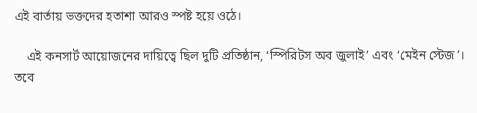এই বার্তায় ভক্তদের হতাশা আরও স্পষ্ট হয়ে ওঠে।

    এই কনসার্ট আয়োজনের দায়িত্বে ছিল দুটি প্রতিষ্ঠান, ‘স্পিরিটস অব জুলাই’ এবং ‘মেইন স্টেজ’। তবে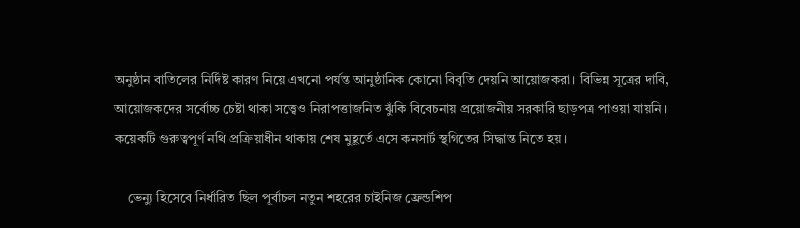অনুষ্ঠান বাতিলের নির্দিষ্ট কারণ নিয়ে এখনো পর্যন্ত আনুষ্ঠানিক কোনো বিবৃতি দেয়নি আয়োজকরা। বিভিন্ন সূত্রের দাবি, আয়োজকদের সর্বোচ্চ চেষ্টা থাকা সত্ত্বেও নিরাপত্তাজনিত ঝুঁকি বিবেচনায় প্রয়োজনীয় সরকারি ছাড়পত্র পাওয়া যায়নি। কয়েকটি গুরুত্বপূর্ণ নথি প্রক্রিয়াধীন থাকায় শেষ মুহূর্তে এসে কনসার্ট স্থগিতের সিদ্ধান্ত নিতে হয়।

    ভেন্যু হিসেবে নির্ধারিত ছিল পূর্বাচল নতুন শহরের চাইনিজ ফ্রেন্ডশিপ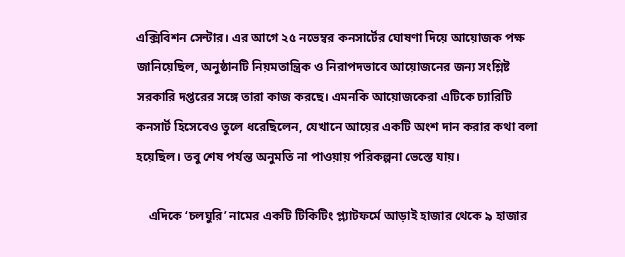এক্সিবিশন সেন্টার। এর আগে ২৫ নভেম্বর কনসার্টের ঘোষণা দিয়ে আয়োজক পক্ষ জানিয়েছিল, অনুষ্ঠানটি নিয়মতান্ত্রিক ও নিরাপদভাবে আয়োজনের জন্য সংশ্লিষ্ট সরকারি দপ্তরের সঙ্গে তারা কাজ করছে। এমনকি আয়োজকেরা এটিকে চ্যারিটি কনসার্ট হিসেবেও তুলে ধরেছিলেন, যেখানে আয়ের একটি অংশ দান করার কথা বলা হয়েছিল। তবু শেষ পর্যন্ত অনুমতি না পাওয়ায় পরিকল্পনা ভেস্তে যায়।

    এদিকে ‘চলঘুরি’ নামের একটি টিকিটিং প্ল্যাটফর্মে আড়াই হাজার থেকে ৯ হাজার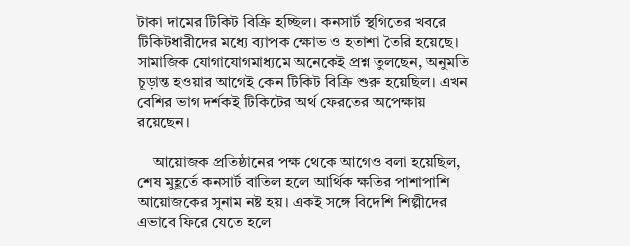টাকা দামের টিকিট বিক্রি হচ্ছিল। কনসার্ট স্থগিতের খবরে টিকিটধারীদের মধ্যে ব্যাপক ক্ষোভ ও হতাশা তৈরি হয়েছে। সামাজিক যোগাযোগমাধ্যমে অনেকেই প্রশ্ন তুলছেন, অনুমতি চূড়ান্ত হওয়ার আগেই কেন টিকিট বিক্রি শুরু হয়েছিল। এখন বেশির ভাগ দর্শকই টিকিটের অর্থ ফেরতের অপেক্ষায় রয়েছেন।

    আয়োজক প্রতিষ্ঠানের পক্ষ থেকে আগেও বলা হয়েছিল, শেষ মুহূর্তে কনসার্ট বাতিল হলে আর্থিক ক্ষতির পাশাপাশি আয়োজকের সুনাম নষ্ট হয়। একই সঙ্গে বিদেশি শিল্পীদের এভাবে ফিরে যেতে হলে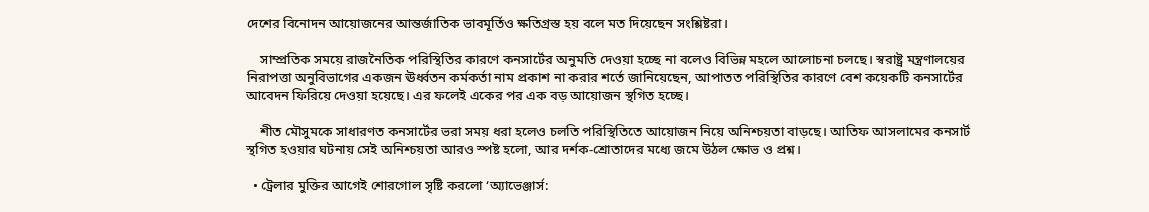দেশের বিনোদন আয়োজনের আন্তর্জাতিক ভাবমূর্তিও ক্ষতিগ্রস্ত হয় বলে মত দিয়েছেন সংশ্লিষ্টরা।

    সাম্প্রতিক সময়ে রাজনৈতিক পরিস্থিতির কারণে কনসার্টের অনুমতি দেওয়া হচ্ছে না বলেও বিভিন্ন মহলে আলোচনা চলছে। স্বরাষ্ট্র মন্ত্রণালয়ের নিরাপত্তা অনুবিভাগের একজন ঊর্ধ্বতন কর্মকর্তা নাম প্রকাশ না করার শর্তে জানিয়েছেন, আপাতত পরিস্থিতির কারণে বেশ কয়েকটি কনসার্টের আবেদন ফিরিয়ে দেওয়া হয়েছে। এর ফলেই একের পর এক বড় আয়োজন স্থগিত হচ্ছে।

    শীত মৌসুমকে সাধারণত কনসার্টের ভরা সময় ধরা হলেও চলতি পরিস্থিতিতে আয়োজন নিয়ে অনিশ্চয়তা বাড়ছে। আতিফ আসলামের কনসার্ট স্থগিত হওয়ার ঘটনায় সেই অনিশ্চয়তা আরও স্পষ্ট হলো, আর দর্শক-শ্রোতাদের মধ্যে জমে উঠল ক্ষোভ ও প্রশ্ন।

  • ট্রেলার মুক্তির আগেই শোরগোল সৃষ্টি করলো ‘অ্যাভেঞ্জার্স: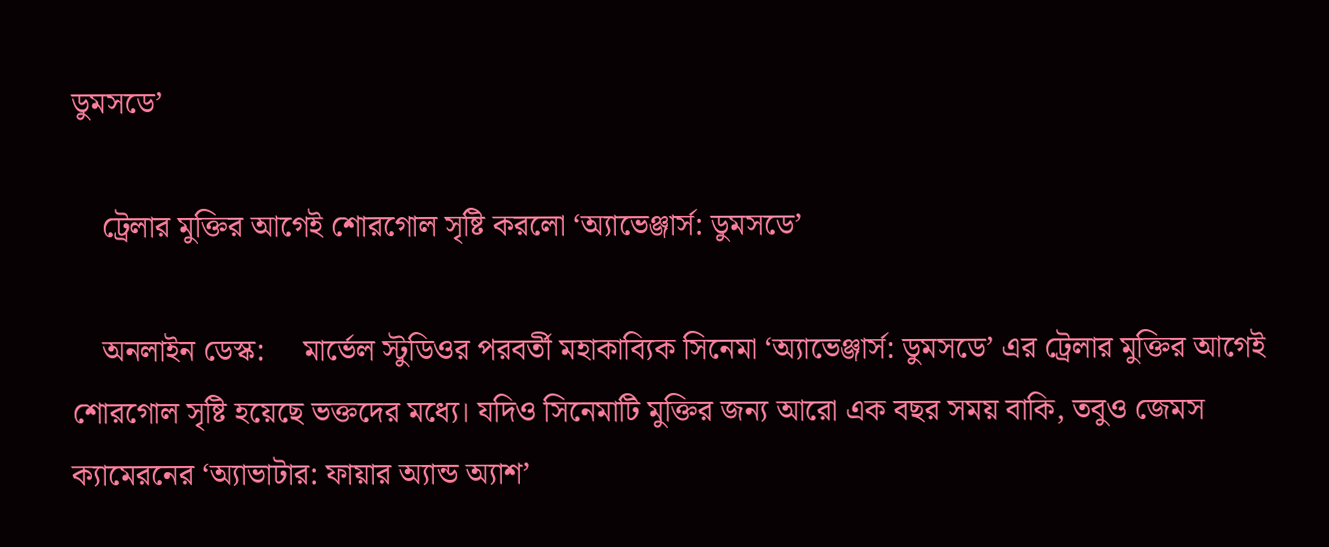ডুমসডে’

    ট্রেলার মুক্তির আগেই শোরগোল সৃষ্টি করলো ‘অ্যাভেঞ্জার্স: ডুমসডে’

    অনলাইন ডেস্ক:     মার্ভেল স্টুডিওর পরবর্তী মহাকাব্যিক সিনেমা ‘অ্যাভেঞ্জার্স: ডুমসডে’ এর ট্রেলার মুক্তির আগেই শোরগোল সৃষ্টি হয়েছে ভক্তদের মধ্যে। যদিও সিনেমাটি মুক্তির জন্য আরো এক বছর সময় বাকি, তবুও জেমস ক্যামেরনের ‘অ্যাভাটার: ফায়ার অ্যান্ড অ্যাশ’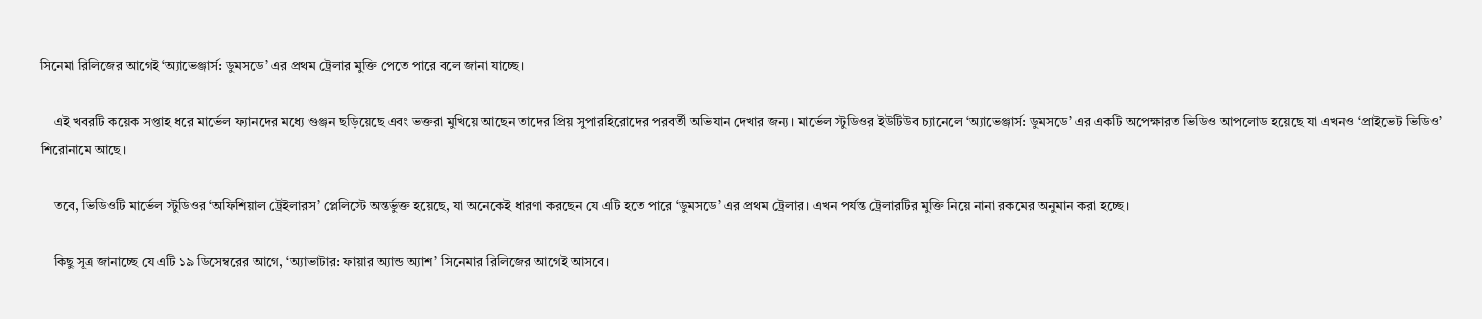সিনেমা রিলিজের আগেই ‘অ্যাভেঞ্জার্স: ডুমসডে’ এর প্রথম ট্রেলার মুক্তি পেতে পারে বলে জানা যাচ্ছে।

    এই খবরটি কয়েক সপ্তাহ ধরে মার্ভেল ফ্যানদের মধ্যে গুঞ্জন ছড়িয়েছে এবং ভক্তরা মুখিয়ে আছেন তাদের প্রিয় সুপারহিরোদের পরবর্তী অভিযান দেখার জন্য। মার্ভেল স্টুডিওর ইউটিউব চ্যানেলে ‘অ্যাভেঞ্জার্স: ডুমসডে’ এর একটি অপেক্ষারত ভিডিও আপলোড হয়েছে যা এখনও ‘প্রাইভেট ভিডিও’ শিরোনামে আছে।

    তবে, ভিডিওটি মার্ভেল স্টুডিওর ‘অফিশিয়াল ট্রেইলারস’ প্লেলিস্টে অন্তর্ভুক্ত হয়েছে, যা অনেকেই ধারণা করছেন যে এটি হতে পারে ‘ডুমসডে’ এর প্রথম ট্রেলার। এখন পর্যন্ত ট্রেলারটির মুক্তি নিয়ে নানা রকমের অনুমান করা হচ্ছে।

    কিছু সূত্র জানাচ্ছে যে এটি ১৯ ডিসেম্বরের আগে, ‘অ্যাভাটার: ফায়ার অ্যান্ড অ্যাশ’ সিনেমার রিলিজের আগেই আসবে।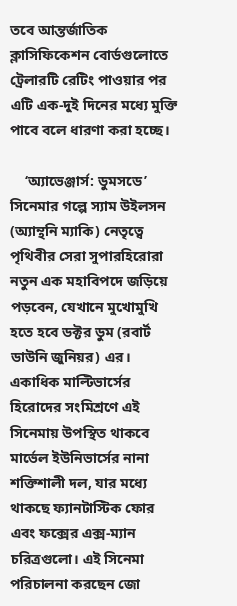তবে আন্তর্জাতিক ক্লাসিফিকেশন বোর্ডগুলোতে ট্রেলারটি রেটিং পাওয়ার পর এটি এক-দুই দিনের মধ্যে মুক্তি পাবে বলে ধারণা করা হচ্ছে।

    ‘অ্যাভেঞ্জার্স: ডুমসডে’ সিনেমার গল্পে স্যাম উইলসন (অ্যান্থনি ম্যাকি) নেতৃত্বে পৃথিবীর সেরা সুপারহিরোরা নতুন এক মহাবিপদে জড়িয়ে পড়বেন, যেখানে মুখোমুখি হতে হবে ডক্টর ডুম (রবার্ট ডাউনি জুনিয়র) এর। একাধিক মাল্টিভার্সের হিরোদের সংমিশ্রণে এই সিনেমায় উপস্থিত থাকবে মার্ভেল ইউনিভার্সের নানা শক্তিশালী দল, যার মধ্যে থাকছে ফ্যানটাস্টিক ফোর এবং ফক্সের এক্স-ম্যান চরিত্রগুলো। এই সিনেমা পরিচালনা করছেন জো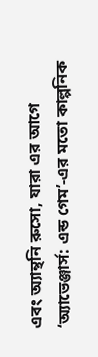এবং অ্যান্থনি রুসো, যারা এর আগে ‘অ্যাভেঞ্জার্স: এন্ড গেম’-এর মতো কাল্পনিক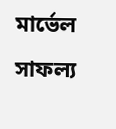মার্ভেল সাফল্য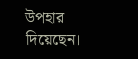উপহার দিয়েছেন।